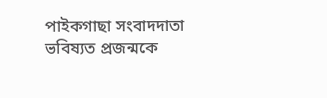পাইকগাছা সংবাদদাতা
ভবিষ্যত প্রজন্মকে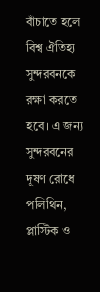বাঁচাতে হলে বিশ্ব ঐতিহ্য সুন্দরবনকে রক্ষা করতে হবে। এ জন্য সুন্দরবনের দূষণ রোধে পলিথিন, প্লাস্টিক ও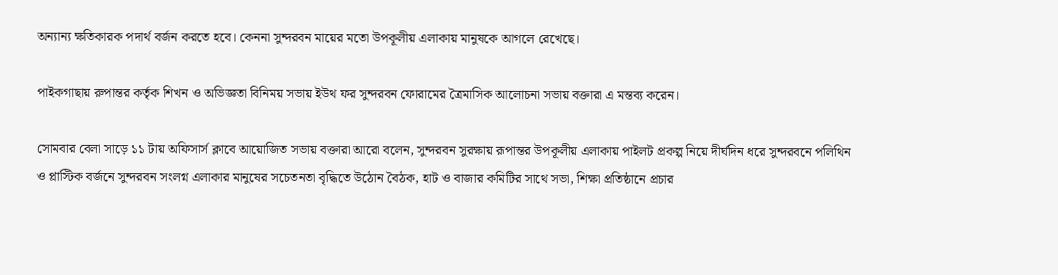অন্যান্য ক্ষতিকারক পদার্থ বর্জন করতে হবে। কেননা সুন্দরবন মায়ের মতো উপকূলীয় এলাকায় মানুষকে আগলে রেখেছে।

পাইকগাছায় রুপান্তর কর্তৃক শিখন ও অভিজ্ঞতা বিনিময় সভায় ইউথ ফর সুন্দরবন ফোরামের ত্রৈমাসিক আলোচনা সভায় বক্তারা এ মন্তব্য করেন।

সোমবার বেলা সাড়ে ১১ টায় অফিসার্স ক্লাবে আয়োজিত সভায় বক্তারা আরো বলেন, সুন্দরবন সুরক্ষায় রূপান্তর উপকূলীয় এলাকায় পাইলট প্রকল্প নিয়ে দীর্ঘদিন ধরে সুন্দরবনে পলিথিন ও প্লাস্টিক বর্জনে সুন্দরবন সংলগ্ন এলাকার মানুষের সচেতনতা বৃদ্ধিতে উঠোন বৈঠক, হাট ও বাজার কমিটির সাথে সভা, শিক্ষা প্রতিষ্ঠানে প্রচার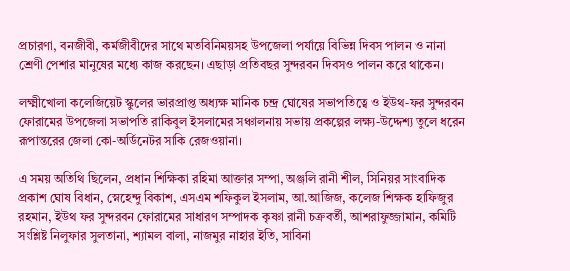প্রচারণা, বনজীবী, কর্মজীবীদের সাথে মতবিনিময়সহ উপজেলা পর্যায়ে বিভিন্ন দিবস পালন ও নানা শ্রেণী পেশার মানুষের মধ্যে কাজ করছেন। এছাড়া প্রতিবছর সুন্দরবন দিবসও পালন করে থাকেন।

লক্ষ্মীখোলা কলেজিয়েট স্কুলের ভারপ্রাপ্ত অধ্যক্ষ মানিক চন্দ্র ঘোষের সভাপতিত্বে ও ইউথ-ফর সুন্দরবন ফোরামের উপজেলা সভাপতি রাকিবুল ইসলামের সঞ্চালনায় সভায় প্রকল্পের লক্ষ্য-উদ্দেশ্য তুলে ধরেন রূপান্তরের জেলা কো-অর্ডিনেটর সাকি রেজওয়ানা।

এ সময় অতিথি ছিলেন, প্রধান শিক্ষিকা রহিমা আক্তার সম্পা, অঞ্জলি রানী শীল, সিনিয়র সাংবাদিক প্রকাশ ঘোষ বিধান, স্নেহেন্দু বিকাশ, এসএম শফিকুল ইসলাম, আ.আজিজ, কলেজ শিক্ষক হাফিজুর রহমান, ইউথ ফর সুন্দরবন ফোরামের সাধারণ সম্পাদক কৃষ্ণা রানী চক্রবর্তী, আশরাফুজ্জামান, কমিটি সংশ্লিষ্ট নিলুফার সুলতানা, শ্যামল বালা, নাজমুর নাহার ইতি, সাবিনা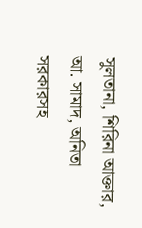সুলতানা, শিরিনা আক্তার, আ. সামাদ, অনিতা সরকারসহ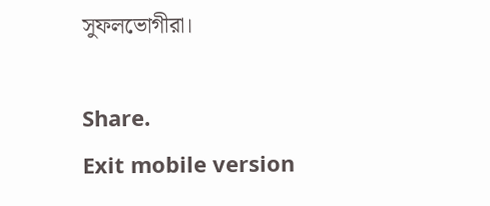সুফলভোগীরা।

Share.
Exit mobile version